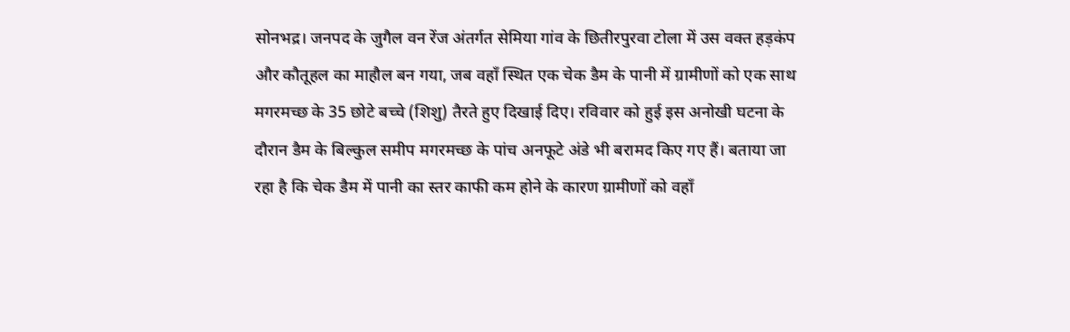सोनभद्र। जनपद के जुगैल वन रेंज अंतर्गत सेमिया गांव के छितीरपुरवा टोला में उस वक्त हड़कंप और कौतूहल का माहौल बन गया, जब वहाँ स्थित एक चेक डैम के पानी में ग्रामीणों को एक साथ मगरमच्छ के 35 छोटे बच्चे (शिशु) तैरते हुए दिखाई दिए। रविवार को हुई इस अनोखी घटना के दौरान डैम के बिल्कुल समीप मगरमच्छ के पांच अनफूटे अंडे भी बरामद किए गए हैं। बताया जा रहा है कि चेक डैम में पानी का स्तर काफी कम होने के कारण ग्रामीणों को वहाँ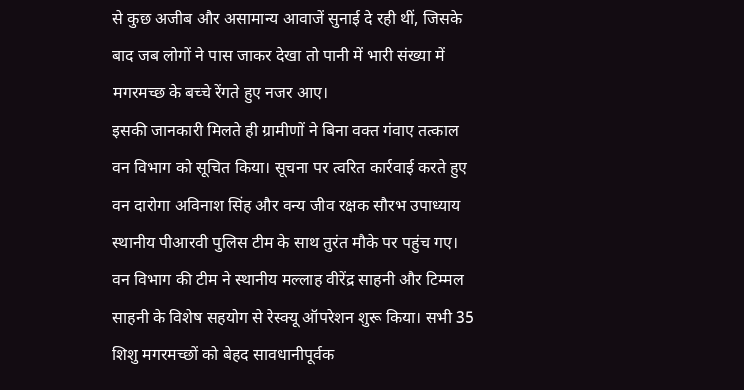से कुछ अजीब और असामान्य आवाजें सुनाई दे रही थीं, जिसके बाद जब लोगों ने पास जाकर देखा तो पानी में भारी संख्या में मगरमच्छ के बच्चे रेंगते हुए नजर आए।
इसकी जानकारी मिलते ही ग्रामीणों ने बिना वक्त गंवाए तत्काल वन विभाग को सूचित किया। सूचना पर त्वरित कार्रवाई करते हुए वन दारोगा अविनाश सिंह और वन्य जीव रक्षक सौरभ उपाध्याय स्थानीय पीआरवी पुलिस टीम के साथ तुरंत मौके पर पहुंच गए। वन विभाग की टीम ने स्थानीय मल्लाह वीरेंद्र साहनी और टिम्मल साहनी के विशेष सहयोग से रेस्क्यू ऑपरेशन शुरू किया। सभी 35 शिशु मगरमच्छों को बेहद सावधानीपूर्वक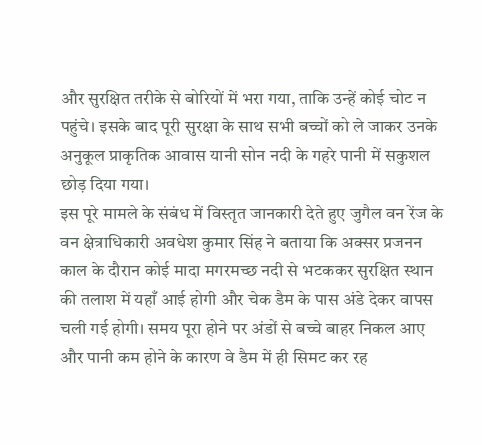और सुरक्षित तरीके से बोरियों में भरा गया, ताकि उन्हें कोई चोट न पहुंचे। इसके बाद पूरी सुरक्षा के साथ सभी बच्चों को ले जाकर उनके अनुकूल प्राकृतिक आवास यानी सोन नदी के गहरे पानी में सकुशल छोड़ दिया गया।
इस पूरे मामले के संबंध में विस्तृत जानकारी देते हुए जुगैल वन रेंज के वन क्षेत्राधिकारी अवधेश कुमार सिंह ने बताया कि अक्सर प्रजनन काल के दौरान कोई मादा मगरमच्छ नदी से भटककर सुरक्षित स्थान की तलाश में यहाँ आई होगी और चेक डैम के पास अंडे देकर वापस चली गई होगी। समय पूरा होने पर अंडों से बच्चे बाहर निकल आए और पानी कम होने के कारण वे डैम में ही सिमट कर रह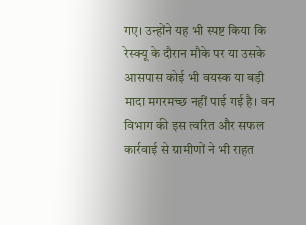गए। उन्होंने यह भी स्पष्ट किया कि रेस्क्यू के दौरान मौके पर या उसके आसपास कोई भी वयस्क या बड़ी मादा मगरमच्छ नहीं पाई गई है। वन विभाग की इस त्वरित और सफल कार्रवाई से ग्रामीणों ने भी राहत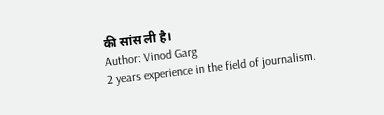की सांस ली है।
Author: Vinod Garg
2 years experience in the field of journalism.